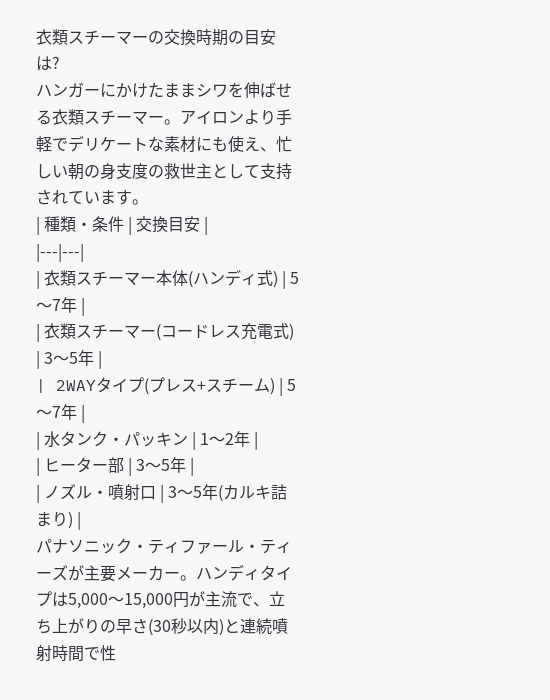衣類スチーマーの交換時期の目安は?
ハンガーにかけたままシワを伸ばせる衣類スチーマー。アイロンより手軽でデリケートな素材にも使え、忙しい朝の身支度の救世主として支持されています。
| 種類・条件 | 交換目安 |
|---|---|
| 衣類スチーマー本体(ハンディ式) | 5〜7年 |
| 衣類スチーマー(コードレス充電式) | 3〜5年 |
| 2WAYタイプ(プレス+スチーム) | 5〜7年 |
| 水タンク・パッキン | 1〜2年 |
| ヒーター部 | 3〜5年 |
| ノズル・噴射口 | 3〜5年(カルキ詰まり) |
パナソニック・ティファール・ティーズが主要メーカー。ハンディタイプは5,000〜15,000円が主流で、立ち上がりの早さ(30秒以内)と連続噴射時間で性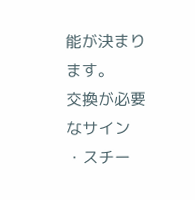能が決まります。
交換が必要なサイン
・スチー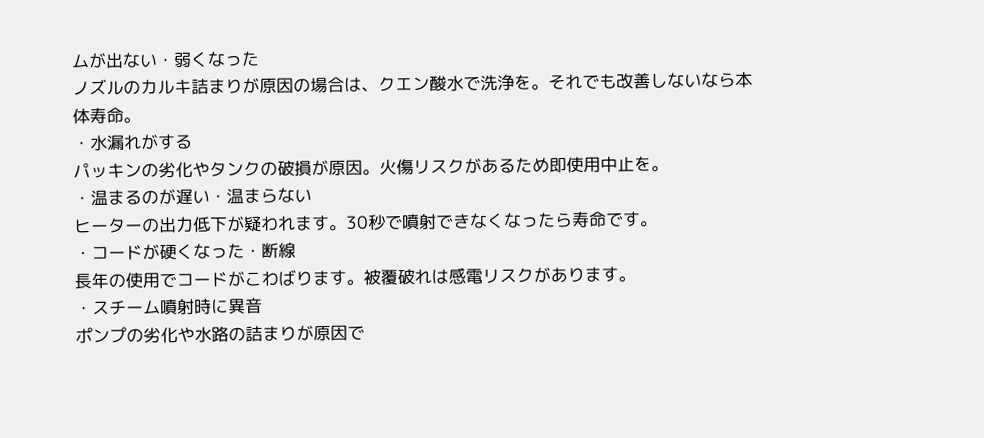ムが出ない・弱くなった
ノズルのカルキ詰まりが原因の場合は、クエン酸水で洗浄を。それでも改善しないなら本体寿命。
・水漏れがする
パッキンの劣化やタンクの破損が原因。火傷リスクがあるため即使用中止を。
・温まるのが遅い・温まらない
ヒーターの出力低下が疑われます。30秒で噴射できなくなったら寿命です。
・コードが硬くなった・断線
長年の使用でコードがこわばります。被覆破れは感電リスクがあります。
・スチーム噴射時に異音
ポンプの劣化や水路の詰まりが原因で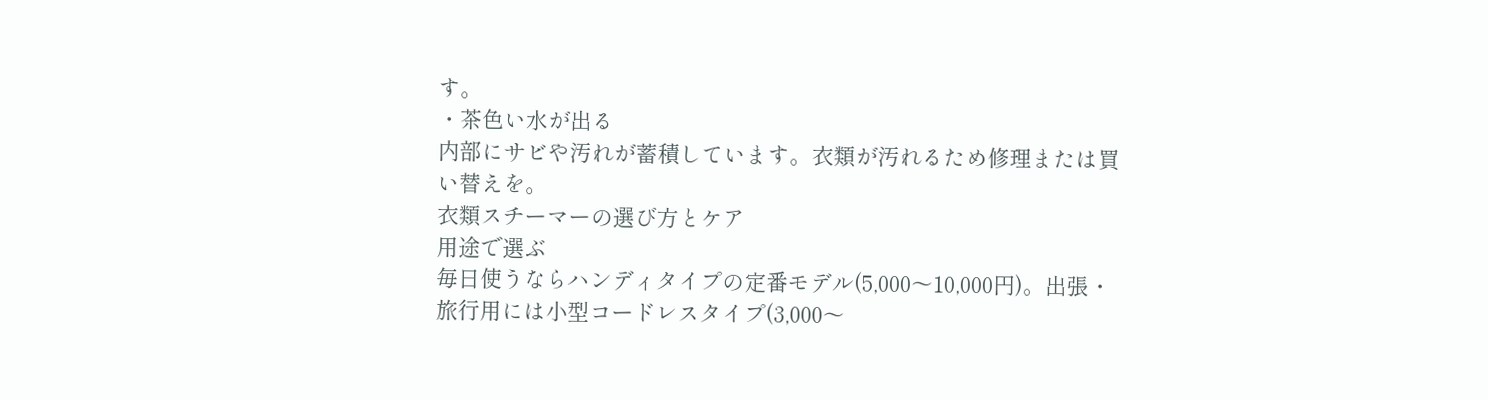す。
・茶色い水が出る
内部にサビや汚れが蓄積しています。衣類が汚れるため修理または買い替えを。
衣類スチーマーの選び方とケア
用途で選ぶ
毎日使うならハンディタイプの定番モデル(5,000〜10,000円)。出張・旅行用には小型コードレスタイプ(3,000〜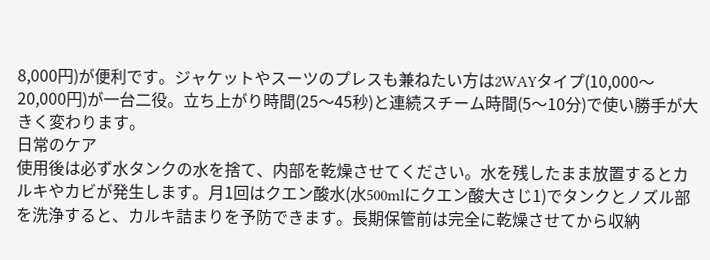8,000円)が便利です。ジャケットやスーツのプレスも兼ねたい方は2WAYタイプ(10,000〜20,000円)が一台二役。立ち上がり時間(25〜45秒)と連続スチーム時間(5〜10分)で使い勝手が大きく変わります。
日常のケア
使用後は必ず水タンクの水を捨て、内部を乾燥させてください。水を残したまま放置するとカルキやカビが発生します。月1回はクエン酸水(水500mlにクエン酸大さじ1)でタンクとノズル部を洗浄すると、カルキ詰まりを予防できます。長期保管前は完全に乾燥させてから収納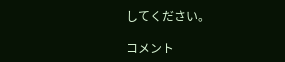してください。

コメント